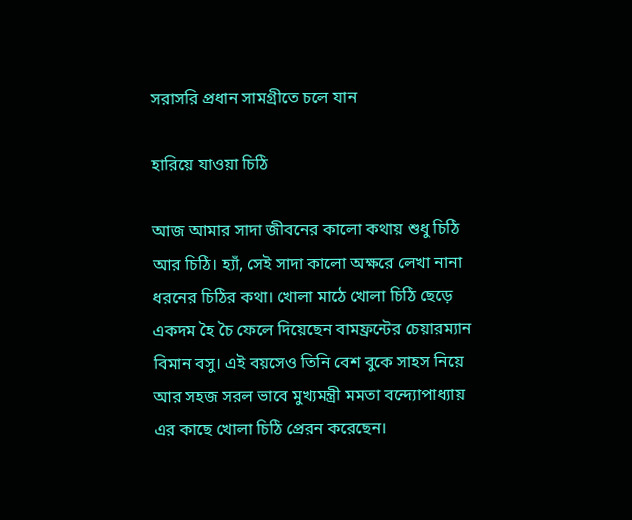সরাসরি প্রধান সামগ্রীতে চলে যান

হারিয়ে যাওয়া চিঠি

আজ আমার সাদা জীবনের কালো কথায় শুধু চিঠি আর চিঠি। হ্যাঁ, সেই সাদা কালো অক্ষরে লেখা নানা ধরনের চিঠির কথা। খোলা মাঠে খোলা চিঠি ছেড়ে একদম হৈ চৈ ফেলে দিয়েছেন বামফ্রন্টের চেয়ারম্যান বিমান বসু। এই বয়সেও তিনি বেশ বুকে সাহস নিয়ে আর সহজ সরল ভাবে মুখ্যমন্ত্রী মমতা বন্দ্যোপাধ্যায় এর কাছে খোলা চিঠি প্রেরন করেছেন।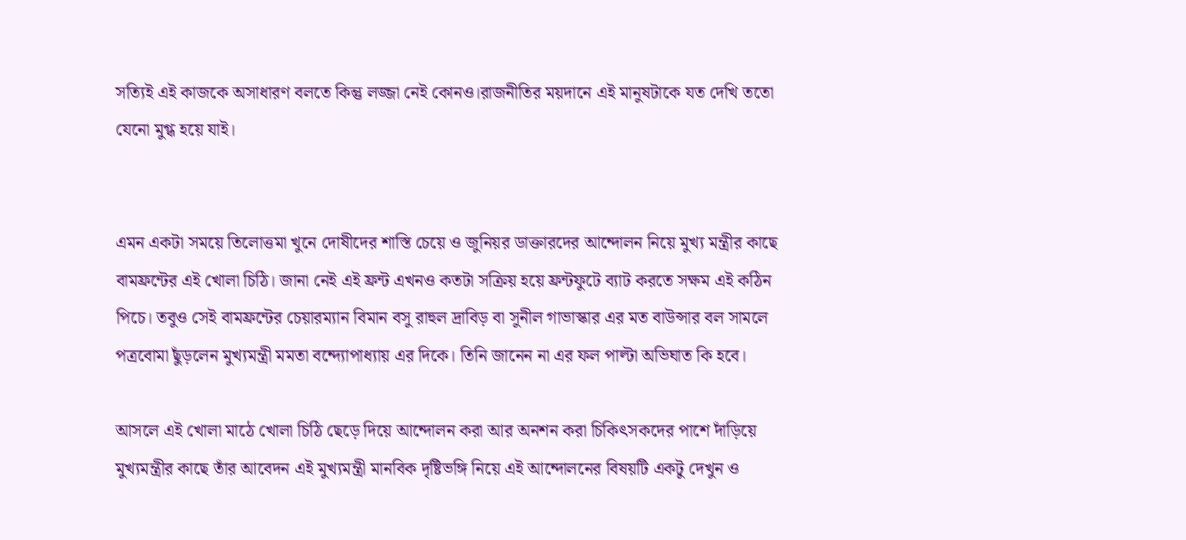সত্যিই এই কাজকে অসাধারণ বলতে কিন্তু লজ্জা নেই কোনও।রাজনীতির ময়দানে এই মানুষটাকে যত দেখি ততো যেনো মুগ্ধ হয়ে যাই।


এমন একটা সময়ে তিলোত্তমা খুনে দোষীদের শাস্তি চেয়ে ও জুনিয়র ডাক্তারদের আন্দোলন নিয়ে মুখ্য মন্ত্রীর কাছে বামফ্রন্টের এই খোলা চিঠি। জানা নেই এই ফ্রন্ট এখনও কতটা সক্রিয় হয়ে ফ্রন্টফুটে ব্যাট করতে সক্ষম এই কঠিন পিচে। তবুও সেই বামফ্রন্টের চেয়ারম্যান বিমান বসু রাহুল দ্রাবিড় বা সুনীল গাভাস্কার এর মত বাউন্সার বল সামলে পত্রবোমা ছুঁড়লেন মুখ্যমন্ত্রী মমতা বন্দ্যোপাধ্যায় এর দিকে। তিনি জানেন না এর ফল পাল্টা অভিঘাত কি হবে।

আসলে এই খোলা মাঠে খোলা চিঠি ছেড়ে দিয়ে আন্দোলন করা আর অনশন করা চিকিৎসকদের পাশে দাঁড়িয়ে মুখ্যমন্ত্রীর কাছে তাঁর আবেদন এই মুখ্যমন্ত্রী মানবিক দৃষ্টিভঙ্গি নিয়ে এই আন্দোলনের বিষয়টি একটু দেখুন ও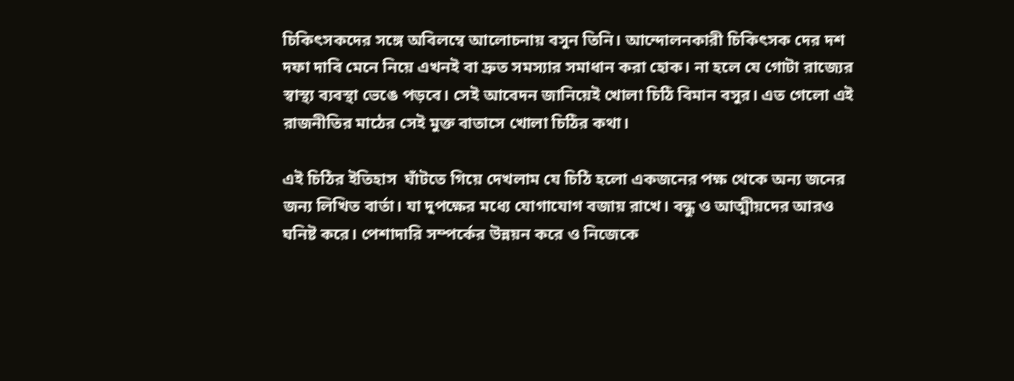চিকিৎসকদের সঙ্গে অবিলম্বে আলোচনায় বসুন তিনি। আন্দোলনকারী চিকিৎসক দের দশ দফা দাবি মেনে নিয়ে এখনই বা দ্রুত সমস্যার সমাধান করা হোক। না হলে যে গোটা রাজ্যের স্বাস্থ্য ব্যবস্থা ভেঙে পড়বে। সেই আবেদন জানিয়েই খোলা চিঠি বিমান বসুর। এত গেলো এই রাজনীতির মাঠের সেই মুক্ত বাতাসে খোলা চিঠির কথা।

এই চিঠির ইতিহাস  ঘাঁটতে গিয়ে দেখলাম যে চিঠি হলো একজনের পক্ষ থেকে অন্য জনের জন্য লিখিত বার্তা। যা দুপক্ষের মধ্যে যোগাযোগ বজায় রাখে। বন্ধু ও আত্মীয়দের আরও ঘনিষ্ট করে। পেশাদারি সম্পর্কের উন্নয়ন করে ও নিজেকে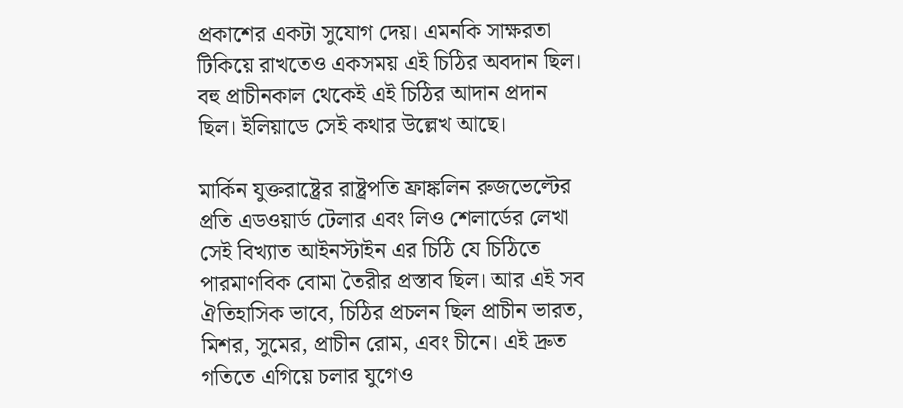প্রকাশের একটা সুযোগ দেয়। এমনকি সাক্ষরতা টিকিয়ে রাখতেও একসময় এই চিঠির অবদান ছিল। বহু প্রাচীনকাল থেকেই এই চিঠির আদান প্রদান ছিল। ইলিয়াডে সেই কথার উল্লেখ আছে।

মার্কিন যুক্তরাষ্ট্রের রাষ্ট্রপতি ফ্রাঙ্কলিন রুজভেল্টের প্রতি এডওয়ার্ড টেলার এবং লিও শেলার্ডের লেখা সেই বিখ্যাত আইনস্টাইন এর চিঠি যে চিঠিতে পারমাণবিক বোমা তৈরীর প্রস্তাব ছিল। আর এই সব ঐতিহাসিক ভাবে, চিঠির প্রচলন ছিল প্রাচীন ভারত, মিশর, সুমের, প্রাচীন রোম, এবং চীনে। এই দ্রুত গতিতে এগিয়ে চলার যুগেও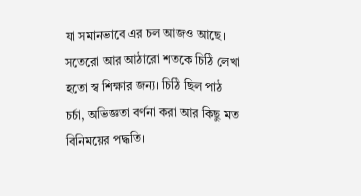যা সমানভাবে এর চল আজও আছে। সতেরো আর আঠারো শতকে চিঠি লেখা হতো স্ব শিক্ষার জন্য। চিঠি ছিল পাঠ চর্চা, অভিজ্ঞতা বর্ণনা করা আর কিছু মত বিনিময়ের পদ্ধতি।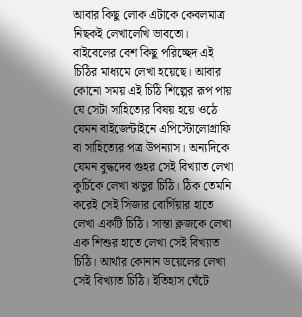আবার কিছু লোক এটাকে কেবলমাত্র নিছকই লেখালেখি ভাবতো। বাইবেলের বেশ কিছু পরিচ্ছেদ এই চিঠির মাধ্যমে লেখা হয়েছে। আবার কোনো সময় এই চিঠি শিল্পের রূপ পায় যে সেটা সাহিত্যের বিষয় হয়ে ওঠে যেমন বাইজেন্টাইনে এপিস্টোলোগ্রাফি বা সাহিত্যের পত্র উপন্যাস। অন্যদিকে যেমন বুদ্ধদেব গুহর সেই বিখ্যাত লেখা কুর্চিকে লেখা ঋভুর চিঠি। ঠিক তেমনি করেই সেই সিজার বোর্গিয়ার হাতে লেখা একটি চিঠি। সান্তা ক্লজকে লেখা এক শিশুর হাতে লেখা সেই বিখ্যাত চিঠি। আর্থার কোনান ডয়েলের লেখা সেই বিখ্যাত চিঠি। ইতিহাস ঘেঁটে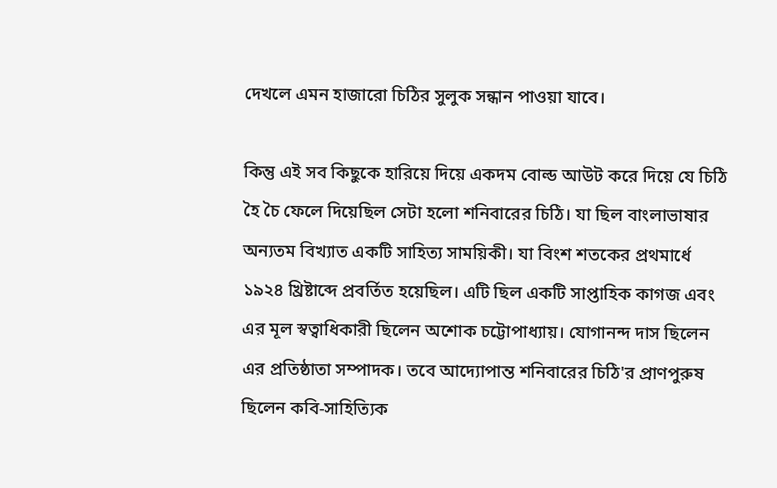দেখলে এমন হাজারো চিঠির সুলুক সন্ধান পাওয়া যাবে।

কিন্তু এই সব কিছুকে হারিয়ে দিয়ে একদম বোল্ড আউট করে দিয়ে যে চিঠি হৈ চৈ ফেলে দিয়েছিল সেটা হলো শনিবারের চিঠি। যা ছিল বাংলাভাষার অন্যতম বিখ্যাত একটি সাহিত্য সাময়িকী। যা বিংশ শতকের প্রথমার্ধে ১৯২৪ খ্রিষ্টাব্দে প্রবর্তিত হয়েছিল। এটি ছিল একটি সাপ্তাহিক কাগজ এবং এর মূল স্বত্বাধিকারী ছিলেন অশোক চট্টোপাধ্যায়। যোগানন্দ দাস ছিলেন এর প্রতিষ্ঠাতা সম্পাদক। তবে আদ্যোপান্ত শনিবারের চিঠি'র প্রাণপুরুষ ছিলেন কবি-সাহিত্যিক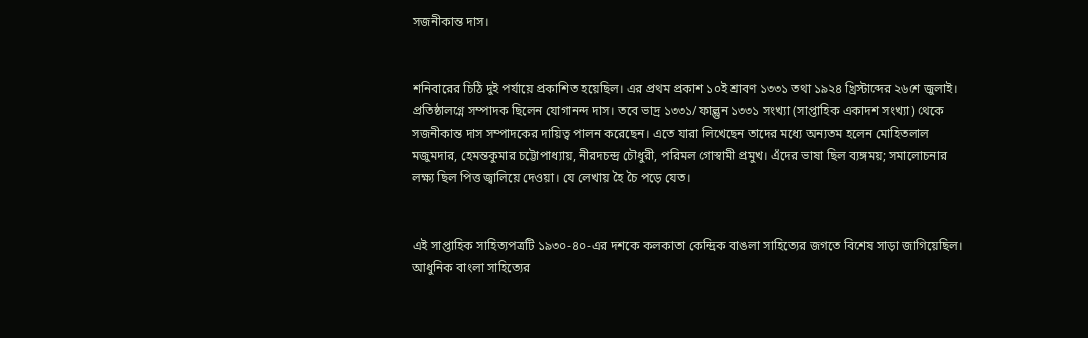সজনীকান্ত দাস।


শনিবারের চিঠি দু‌ই পর্যায়ে প্রকাশিত হয়েছিল। এর প্রথম প্রকাশ ১০ই শ্রাবণ ১৩৩১ তথা ১৯২৪ খ্রিস্টাব্দের ২৬শে জুলাই। প্রতিষ্ঠালগ্নে সম্পাদক ছিলেন যোগানন্দ দাস। তবে ভাদ্র ১৩৩১/ ফাল্গুন ১৩৩১ সংখ্যা (সাপ্তাহিক একাদশ সংখ্যা) থেকে সজনীকান্ত দাস সম্পাদকের দায়িত্ব পালন করেছেন। এতে যারা লিখেছেন তাদের মধ্যে অন্যতম হলেন মোহিতলাল মজুমদার, হেমন্তকুমার চট্টোপাধ্যায়, নীরদচন্দ্র চৌধুরী, পরিমল গোস্বামী প্রমুখ। এঁদের ভাষা ছিল ব্যঙ্গময়; সমালোচনার লক্ষ্য ছিল পিত্ত জ্বালিয়ে দেওয়া। যে লেখায় হৈ চৈ পড়ে যেত।


এই সাপ্তাহিক সাহিত্যপত্রটি ১৯৩০-৪০-এর দশকে কলকাতা কেন্দ্রিক বাঙলা সাহিত্যের জগতে বিশেষ সাড়া জাগিয়েছিল। আধুনিক বাংলা সাহিত্যের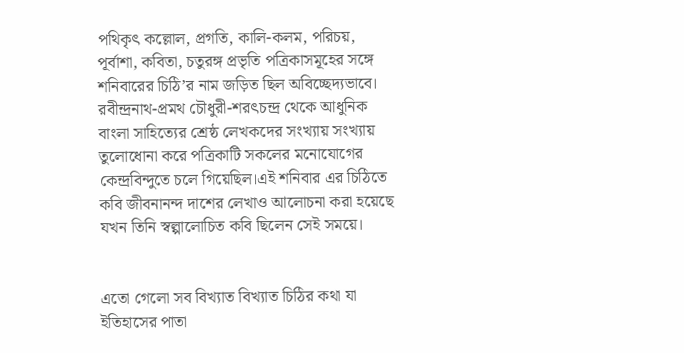পথিকৃৎ কল্লোল, প্রগতি, কালি-কলম, পরিচয়, পূর্বাশা, কবিতা, চতুরঙ্গ প্রভৃতি পত্রিকাসমূহের সঙ্গে শনিবারের চিঠি’র নাম জড়িত ছিল অবিচ্ছেদ্যভাবে। রবীন্দ্রনাথ-প্রমথ চৌধুরী-শরৎচন্দ্র থেকে আধুনিক বাংলা সাহিত্যের শ্রেষ্ঠ লেখকদের সংখ্যায় সংখ্যায় তুলোধোনা করে পত্রিকাটি সকলের মনোযোগের কেন্দ্রবিন্দুতে চলে গিয়েছিল।এই শনিবার এর চিঠিতে কবি জীবনানন্দ দাশের লেখাও আলোচনা করা হয়েছে যখন তিনি স্বল্পালোচিত কবি ছিলেন সেই সময়ে।


এতো গেলো সব বিখ্যাত বিখ্যাত চিঠির কথা যা ইতিহাসের পাতা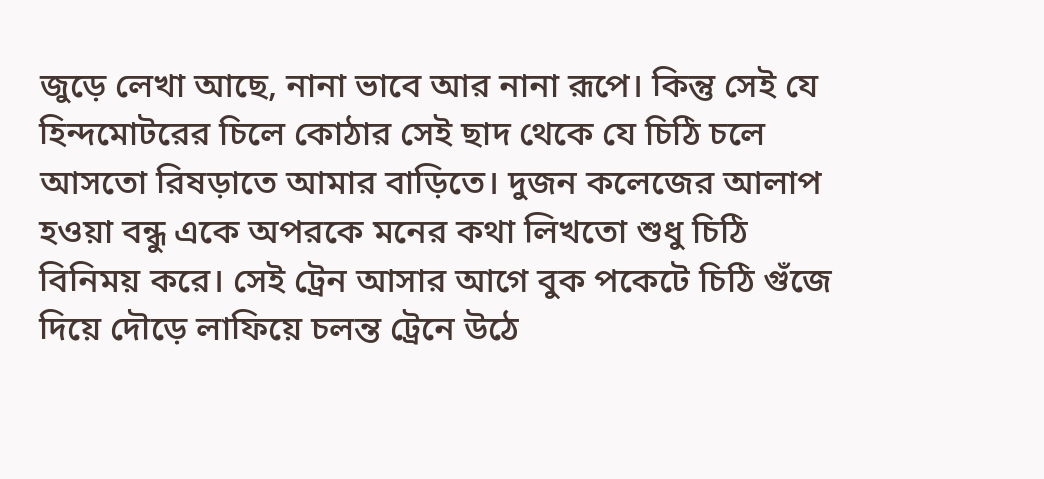জুড়ে লেখা আছে, নানা ভাবে আর নানা রূপে। কিন্তু সেই যে হিন্দমোটরের চিলে কোঠার সেই ছাদ থেকে যে চিঠি চলে আসতো রিষড়াতে আমার বাড়িতে। দুজন কলেজের আলাপ হওয়া বন্ধু একে অপরকে মনের কথা লিখতো শুধু চিঠি বিনিময় করে। সেই ট্রেন আসার আগে বুক পকেটে চিঠি গুঁজে দিয়ে দৌড়ে লাফিয়ে চলন্ত ট্রেনে উঠে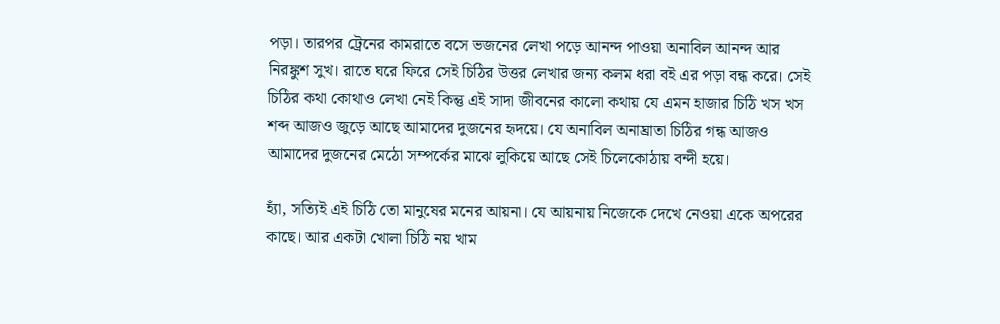পড়া। তারপর ট্রেনের কামরাতে বসে ভজনের লেখা পড়ে আনন্দ পাওয়া অনাবিল আনন্দ আর নিরঙ্কুশ সুখ। রাতে ঘরে ফিরে সেই চিঠির উত্তর লেখার জন্য কলম ধরা বই এর পড়া বন্ধ করে। সেই চিঠির কথা কোথাও লেখা নেই কিন্তু এই সাদা জীবনের কালো কথায় যে এমন হাজার চিঠি খস খস শব্দ আজও জুড়ে আছে আমাদের দুজনের হৃদয়ে। যে অনাবিল অনাঘ্রাতা চিঠির গন্ধ আজও আমাদের দুজনের মেঠো সম্পর্কের মাঝে লুকিয়ে আছে সেই চিলেকোঠায় বন্দী হয়ে।

হ্যাঁ, সত্যিই এই চিঠি তো মানুষের মনের আয়না। যে আয়নায় নিজেকে দেখে নেওয়া একে অপরের কাছে। আর একটা খোলা চিঠি নয় খাম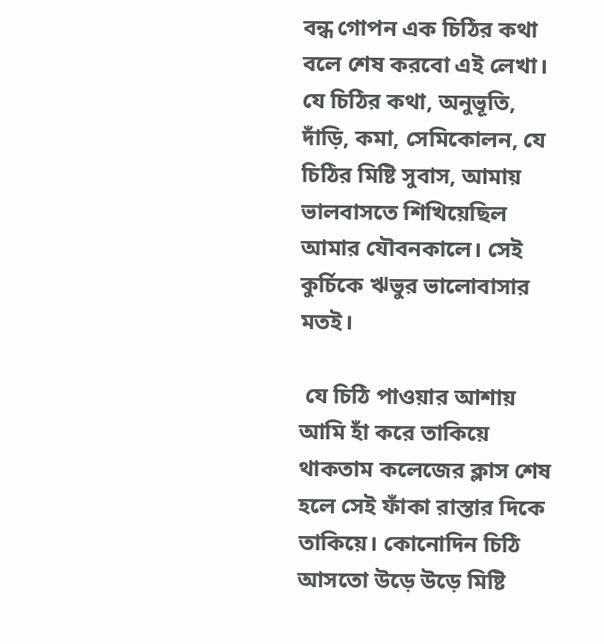বন্ধ গোপন এক চিঠির কথা বলে শেষ করবো এই লেখা। যে চিঠির কথা, অনুভূতি, দাঁড়ি, কমা, সেমিকোলন, যে চিঠির মিষ্টি সুবাস, আমায় ভালবাসতে শিখিয়েছিল আমার যৌবনকালে। সেই কুর্চিকে ঋভুর ভালোবাসার মতই।

 যে চিঠি পাওয়ার আশায় আমি হাঁ করে তাকিয়ে থাকতাম কলেজের ক্লাস শেষ হলে সেই ফাঁকা রাস্তার দিকে তাকিয়ে। কোনোদিন চিঠি আসতো উড়ে উড়ে মিষ্টি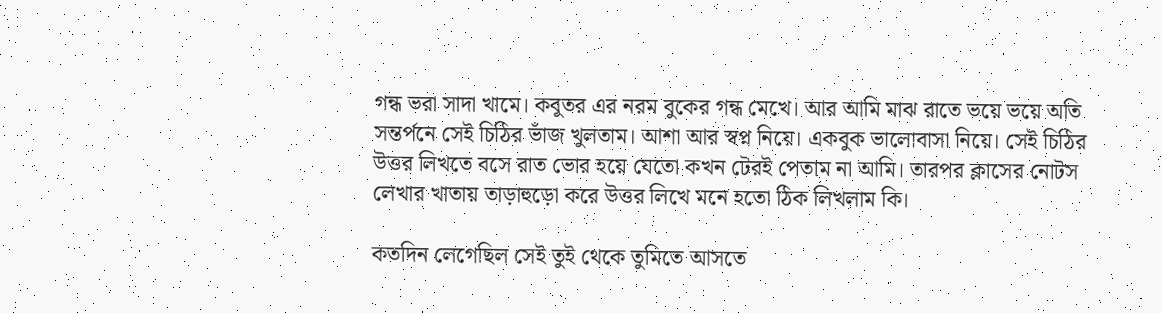গন্ধ ভরা সাদা খামে। কবুতর এর নরম বুকের গন্ধ মেখে। আর আমি মাঝ রাতে ভয়ে ভয়ে অতি সন্তর্পনে সেই চিঠির ভাঁজ খুলতাম। আশা আর স্বপ্ন নিয়ে। একবুক ভালোবাসা নিয়ে। সেই চিঠির উত্তর লিখতে বসে রাত ভোর হয়ে যেতো কখন টেরই পেতাম না আমি। তারপর ক্লাসের নোটস লেখার খাতায় তাড়াহুড়ো করে উত্তর লিখে মনে হতো ঠিক লিখলাম কি।

কতদিন লেগেছিল সেই তুই থেকে তুমিতে আসতে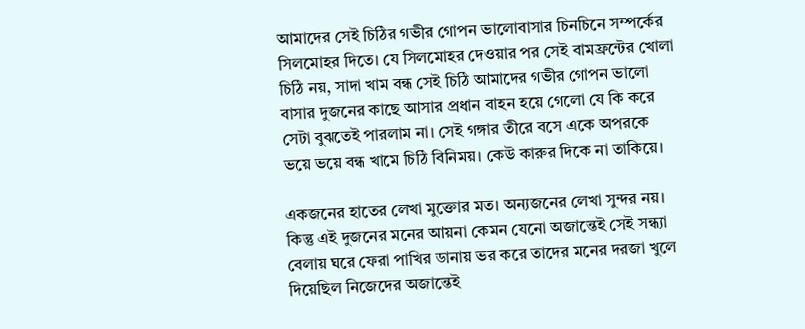আমাদের সেই চিঠির গভীর গোপন ভালোবাসার চিনচিনে সম্পর্কের সিলমোহর দিতে। যে সিলমোহর দেওয়ার পর সেই বামফ্রন্টের খোলা চিঠি নয়, সাদা খাম বন্ধ সেই চিঠি আমাদের গভীর গোপন ভালো বাসার দুজনের কাছে আসার প্রধান বাহন হয়ে গেলো যে কি করে সেটা বুঝতেই পারলাম না। সেই গঙ্গার তীরে বসে একে অপরকে ভয়ে ভয়ে বন্ধ খামে চিঠি বিনিময়। কেউ কারুর দিকে না তাকিয়ে।

একজনের হাতের লেখা মুক্তোর মত। অন্যজনের লেখা সুন্দর নয়। কিন্তু এই দুজনের মনের আয়না কেমন যেনো অজান্তেই সেই সন্ধ্যা বেলায় ঘরে ফেরা পাখির ডানায় ভর করে তাদের মনের দরজা খুলে দিয়েছিল নিজেদের অজান্তেই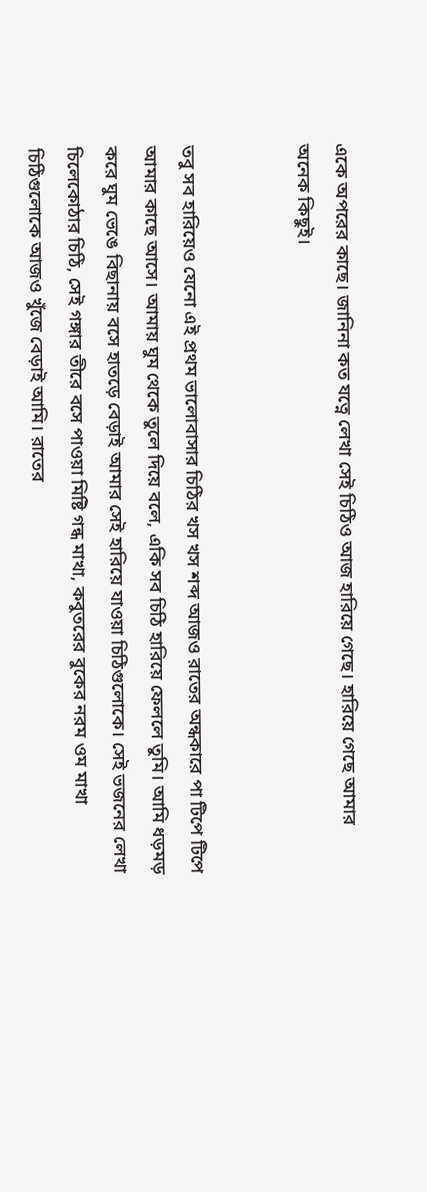একে অপরের কাছে। জানিনা কত যত্নে লেখা সেই চিঠিও আজ হারিয়ে গেছে। হারিয়ে গেছে আমার অনেক কিছুই।


তবু সব হারিয়েও যেনো এই প্রথম ভালোবাসার চিঠির খস খস শব্দ আজও রাতের অন্ধকারে পা টিপে টিপে আমার কাছে আসে। আমায় ঘুম থেকে তুলে দিয়ে বলে, একি সব চিঠি হারিয়ে ফেললে তুমি। আমি ধড়মড় করে ঘুম ভেঙে বিছানায় বসে হাতড়ে বেড়াই আমার সেই হারিয়ে যাওয়া চিঠিগুলোকে। সেই ভজনের লেখা চিলেকোঠার চিঠি, সেই গঙ্গার তীরে বসে পাওয়া মিষ্টি গন্ধ মাখা, কবুতরের বুকের নরম ওম মাখা চিঠিগুলোকে আজও খুঁজে বেড়াই আমি। রাতের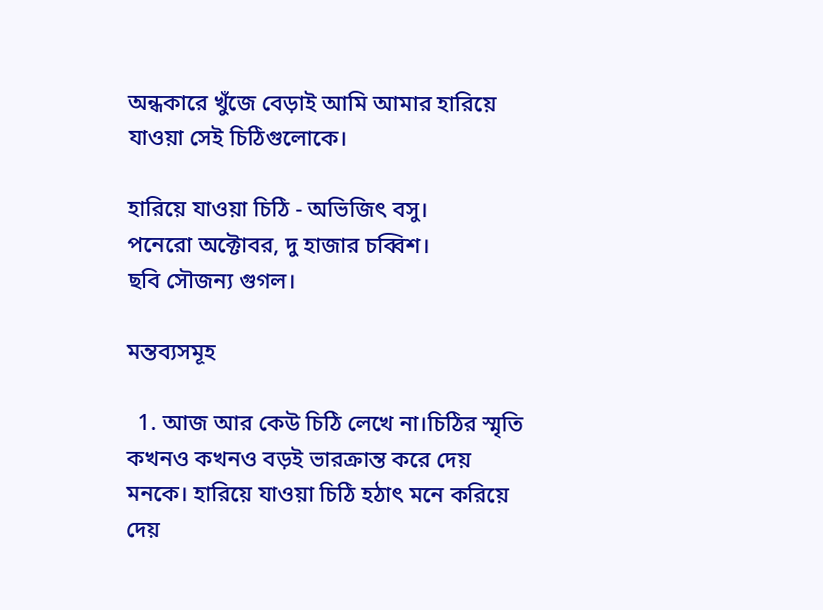অন্ধকারে খুঁজে বেড়াই আমি আমার হারিয়ে যাওয়া সেই চিঠিগুলোকে।

হারিয়ে যাওয়া চিঠি - অভিজিৎ বসু।
পনেরো অক্টোবর, দু হাজার চব্বিশ।
ছবি সৌজন্য গুগল।

মন্তব্যসমূহ

  1. আজ আর কেউ চিঠি লেখে না।চিঠির স্মৃতি কখনও কখনও বড়ই ভারক্রান্ত করে দেয় মনকে। হারিয়ে যাওয়া চিঠি হঠাৎ মনে করিয়ে দেয়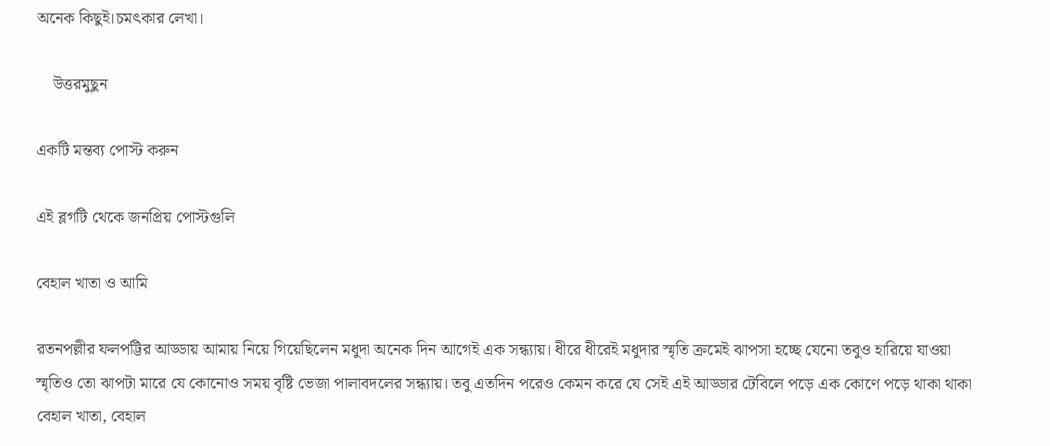অনেক কিছুই।চমৎকার লেখা।

    উত্তরমুছুন

একটি মন্তব্য পোস্ট করুন

এই ব্লগটি থেকে জনপ্রিয় পোস্টগুলি

বেহাল খাতা ও আমি

রতনপল্লীর ফলপট্টির আড্ডায় আমায় নিয়ে গিয়েছিলেন মধুদা অনেক দিন আগেই এক সন্ধ্যায়। ধীরে ধীরেই মধুদার স্মৃতি ক্রমেই ঝাপসা হচ্ছে যেনো তবুও হারিয়ে যাওয়া স্মৃতিও তো ঝাপটা মারে যে কোনোও সময় বৃষ্টি ভেজা পালাবদলের সন্ধ্যায়। তবু এতদিন পরেও কেমন করে যে সেই এই আড্ডার টেবিলে পড়ে এক কোণে পড়ে থাকা থাকা বেহাল খাতা, বেহাল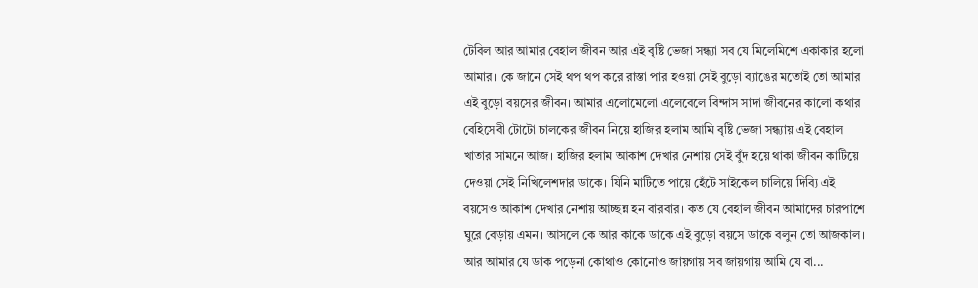টেবিল আর আমার বেহাল জীবন আর এই বৃষ্টি ভেজা সন্ধ্যা সব যে মিলেমিশে একাকার হলো আমার। কে জানে সেই থপ থপ করে রাস্তা পার হওয়া সেই বুড়ো ব্যাঙের মতোই তো আমার এই বুড়ো বয়সের জীবন। আমার এলোমেলো এলেবেলে বিন্দাস সাদা জীবনের কালো কথার বেহিসেবী টোটো চালকের জীবন নিয়ে হাজির হলাম আমি বৃষ্টি ভেজা সন্ধ্যায় এই বেহাল খাতার সামনে আজ। হাজির হলাম আকাশ দেখার নেশায় সেই বুঁদ হয়ে থাকা জীবন কাটিয়ে দেওয়া সেই নিখিলেশদার ডাকে। যিনি মাটিতে পায়ে হেঁটে সাইকেল চালিয়ে দিব্যি এই বয়সেও আকাশ দেখার নেশায় আচ্ছন্ন হন বারবার। কত যে বেহাল জীবন আমাদের চারপাশে ঘুরে বেড়ায় এমন। আসলে কে আর কাকে ডাকে এই বুড়ো বয়সে ডাকে বলুন তো আজকাল। আর আমার যে ডাক পড়েনা কোথাও কোনোও জায়গায় সব জায়গায় আমি যে বা...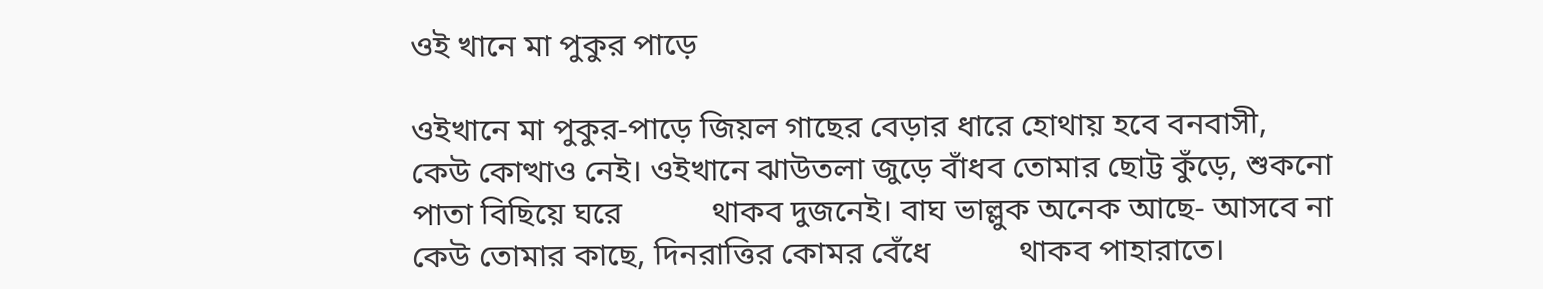ওই খানে মা পুকুর পাড়ে

ওইখানে মা পুকুর-পাড়ে জিয়ল গাছের বেড়ার ধারে হোথায় হবে বনবাসী,           কেউ কোত্থাও নেই। ওইখানে ঝাউতলা জুড়ে বাঁধব তোমার ছোট্ট কুঁড়ে, শুকনো পাতা বিছিয়ে ঘরে           থাকব দুজনেই। বাঘ ভাল্লুক অনেক আছে- আসবে না কেউ তোমার কাছে, দিনরাত্তির কোমর বেঁধে           থাকব পাহারাতে।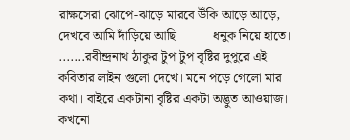রাক্ষসেরা ঝোপে-ঝাড়ে মারবে উঁকি আড়ে আড়ে, দেখবে আমি দাঁড়িয়ে আছি           ধনুক নিয়ে হাতে। .......রবীন্দ্রনাথ ঠাকুর টুপ টুপ বৃষ্টির দুপুরে এই কবিতার লাইন গুলো দেখে। মনে পড়ে গেলো মার কথা। বাইরে একটানা বৃষ্টির একটা অদ্ভুত আওয়াজ। কখনো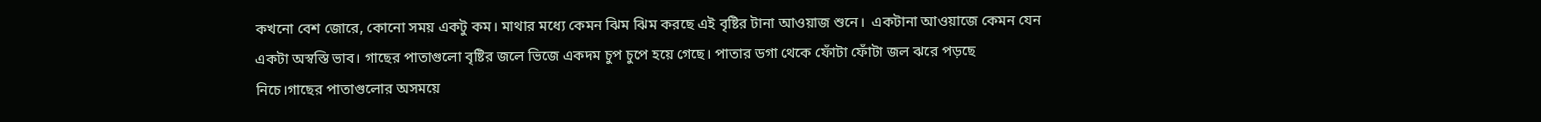কখনো বেশ জোরে, কোনো সময় একটু কম। মাথার মধ্যে কেমন ঝিম ঝিম করছে এই বৃষ্টির টানা আওয়াজ শুনে।  একটানা আওয়াজে কেমন যেন একটা অস্বস্তি ভাব। গাছের পাতাগুলো বৃষ্টির জলে ভিজে একদম চুপ চুপে হয়ে গেছে। পাতার ডগা থেকে ফোঁটা ফোঁটা জল ঝরে পড়ছে নিচে।গাছের পাতাগুলোর অসময়ে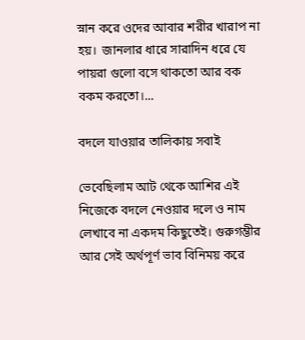স্নান করে ওদের আবার শরীর খারাপ না হয়।  জানলার ধারে সারাদিন ধরে যে পায়রা গুলো বসে থাকতো আর বক বকম করতো।...

বদলে যাওয়ার তালিকায় সবাই

ভেবেছিলাম আট থেকে আশির এই নিজেকে বদলে নেওয়ার দলে ও নাম লেখাবে না একদম কিছুতেই। গুরুগম্ভীর আর সেই অর্থপূর্ণ ভাব বিনিময় করে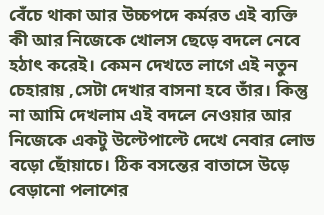বেঁচে থাকা আর উচ্চপদে কর্মরত এই ব্যক্তি কী আর নিজেকে খোলস ছেড়ে বদলে নেবে হঠাৎ করেই। কেমন দেখতে লাগে এই নতুন চেহারায় ,সেটা দেখার বাসনা হবে তাঁর। কিন্তু না আমি দেখলাম এই বদলে নেওয়ার আর নিজেকে একটু উল্টেপাল্টে দেখে নেবার লোভ বড়ো ছোঁয়াচে। ঠিক বসন্তের বাতাসে উড়ে বেড়ানো পলাশের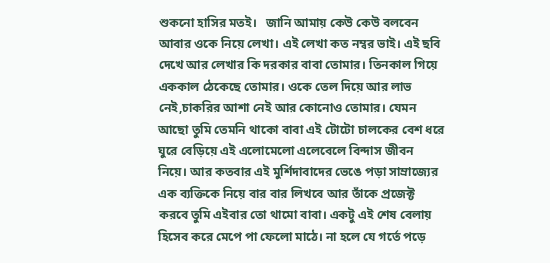শুকনো হাসির মতই।   জানি আমায় কেউ কেউ বলবেন আবার ওকে নিয়ে লেখা। এই লেখা কত নম্বর ভাই। এই ছবি দেখে আর লেখার কি দরকার বাবা তোমার। তিনকাল গিয়ে এককাল ঠেকেছে তোমার। ওকে তেল দিয়ে আর লাভ নেই,চাকরির আশা নেই আর কোনোও তোমার। যেমন আছো তুমি তেমনি থাকো বাবা এই টোটো চালকের বেশ ধরে ঘুরে বেড়িয়ে এই এলোমেলো এলেবেলে বিন্দাস জীবন নিয়ে। আর কতবার এই মুর্শিদাবাদের ভেঙে পড়া সাম্রাজ্যের এক ব্যক্তিকে নিয়ে বার বার লিখবে আর তাঁকে প্রজেক্ট করবে তুমি এইবার তো থামো বাবা। একটু এই শেষ বেলায় হিসেব করে মেপে পা ফেলো মাঠে। না হলে যে গর্তে পড়ে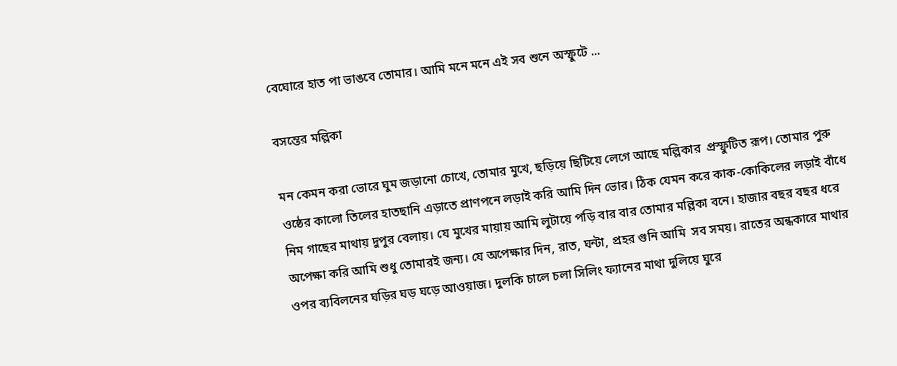বেঘোরে হাত পা ভাঙবে তোমার। আমি মনে মনে এই সব শুনে অস্ফুটে ...

বসন্তের মল্লিকা

মন কেমন করা ভোরে ঘুম জড়ানো চোখে, তোমার মুখে, ছড়িয়ে ছিটিয়ে লেগে আছে মল্লিকার  প্রস্ফুটিত রূপ। তোমার পুরু ওষ্ঠের কালো তিলের হাতছানি এড়াতে প্রাণপনে লড়াই করি আমি দিন ভোর। ঠিক যেমন করে কাক-কোকিলের লড়াই বাঁধে নিম গাছের মাথায় দুপুর বেলায়। যে মুখের মায়ায় আমি লুটায়ে পড়ি বার বার তোমার মল্লিকা বনে। হাজার বছর বছর ধরে অপেক্ষা করি আমি শুধু তোমারই জন্য। যে অপেক্ষার দিন, রাত, ঘন্টা, প্রহর গুনি আমি  সব সময়। রাতের অন্ধকারে মাথার ওপর ব্যবিলনের ঘড়ির ঘড় ঘড়ে আওয়াজ। দুলকি চালে চলা সিলিং ফ্যানের মাথা দুলিয়ে ঘুরে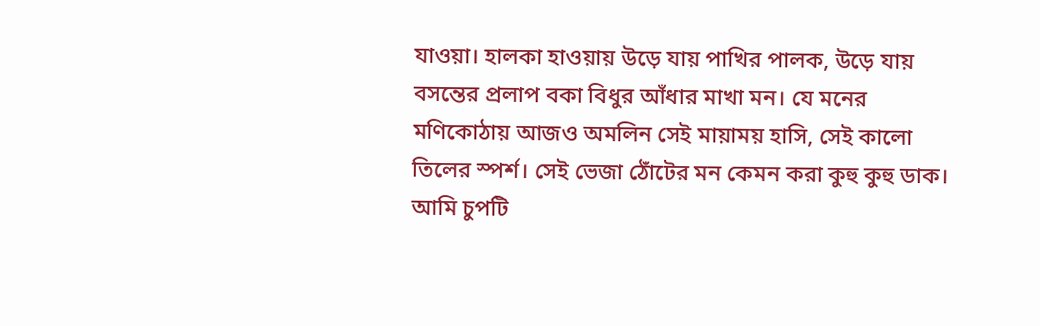যাওয়া। হালকা হাওয়ায় উড়ে যায় পাখির পালক, উড়ে যায় বসন্তের প্রলাপ বকা বিধুর আঁধার মাখা মন। যে মনের মণিকোঠায় আজও অমলিন সেই মায়াময় হাসি, সেই কালো তিলের স্পর্শ। সেই ভেজা ঠোঁটের মন কেমন করা কুহু কুহু ডাক। আমি চুপটি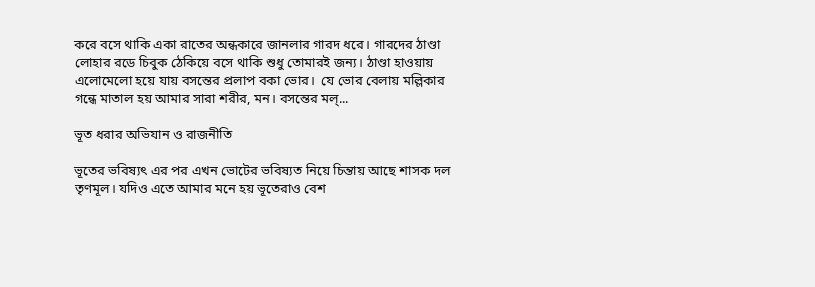করে বসে থাকি একা রাতের অন্ধকারে জানলার গারদ ধরে। গারদের ঠাণ্ডা লোহার রডে চিবুক ঠেকিয়ে বসে থাকি শুধু তোমারই জন্য। ঠাণ্ডা হাওয়ায় এলোমেলো হয়ে যায় বসন্তের প্রলাপ বকা ভোর।  যে ভোর বেলায় মল্লিকার গন্ধে মাতাল হয় আমার সারা শরীর, মন। বসন্তের মল্...

ভূত ধরার অভিযান ও রাজনীতি

ভূতের ভবিষ্যৎ এর পর এখন ভোটের ভবিষ্যত নিয়ে চিন্তায় আছে শাসক দল তৃণমূল। যদিও এতে আমার মনে হয় ভূতেরাও বেশ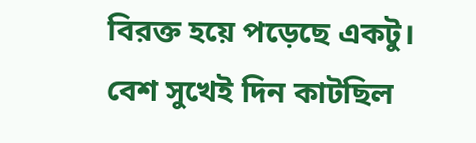বিরক্ত হয়ে পড়েছে একটু। বেশ সুখেই দিন কাটছিল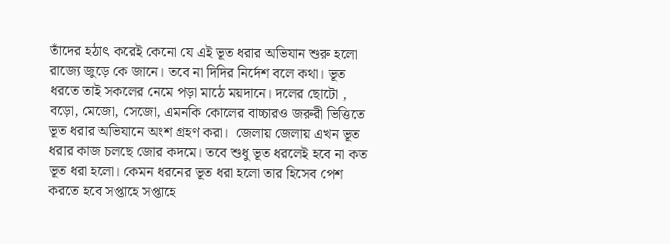তাঁদের হঠাৎ করেই কেনো যে এই ভূত ধরার অভিযান শুরু হলো রাজ্যে জুড়ে কে জানে। তবে না দিদির নির্দেশ বলে কথা। ভূত ধরতে তাই সকলের নেমে পড়া মাঠে ময়দানে। দলের ছোটো , বড়ো, মেজো, সেজো, এমনকি কোলের বাচ্চারও জরুরী ভিত্তিতে ভূত ধরার অভিযানে অংশ গ্রহণ করা।  জেলায় জেলায় এখন ভূত ধরার কাজ চলছে জোর কদমে। তবে শুধু ভূত ধরলেই হবে না কত ভূত ধরা হলো। কেমন ধরনের ভূত ধরা হলো তার হিসেব পেশ করতে হবে সপ্তাহে সপ্তাহে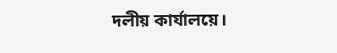দলীয় কার্যালয়ে।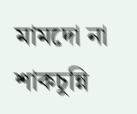মামদো না শাকচুন্নি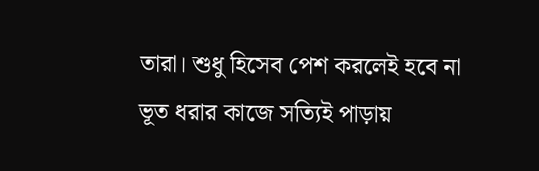তারা। শুধু হিসেব পেশ করলেই হবে না ভূত ধরার কাজে সত্যিই পাড়ায়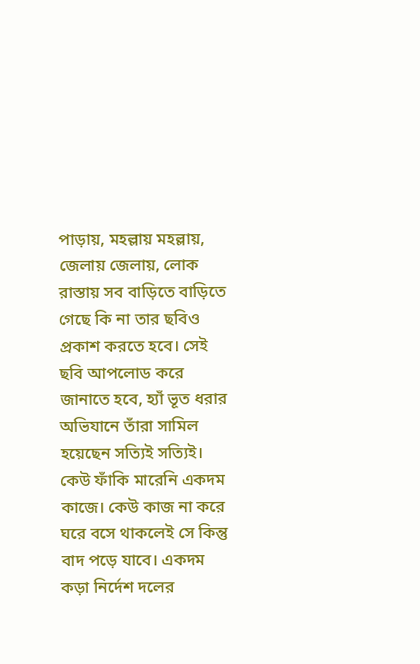পাড়ায়, মহল্লায় মহল্লায়, জেলায় জেলায়, লোক রাস্তায় সব বাড়িতে বাড়িতে গেছে কি না তার ছবিও প্রকাশ করতে হবে। সেই ছবি আপলোড করে জানাতে হবে, হ্যাঁ ভূত ধরার অভিযানে তাঁরা সামিল হয়েছেন সত্যিই সত্যিই। কেউ ফাঁকি মারেনি একদম কাজে। কেউ কাজ না করে ঘরে বসে থাকলেই সে কিন্তু বাদ পড়ে যাবে। একদম কড়া নির্দেশ দলের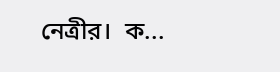নেত্রীর।  ক...